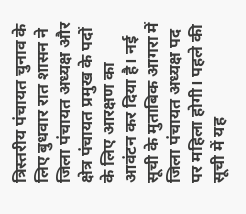त्रिस्तरीय पंचायत चुनाव के लिए बुधवार रात शासन ने जिला पंचायत अध्यक्ष और क्षेत्र पंचायत प्रमुख के पदों के लिए आरक्षण का आवंटन कर दिया है। नई सूची के मुताबिक आगरा में जिला पंचायत अध्यक्ष पद पर महिला होगी। पहले की सूची में यह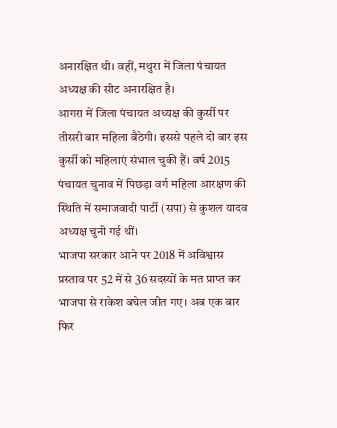अनारक्षित थी। वहीं, मथुरा में जिला पंचायत अध्यक्ष की सीट अनारक्षित है।
आगरा में जिला पंचायत अध्यक्ष की कुर्सी पर तीसरी बार महिला बैठेगी। इससे पहले दो बार इस कुर्सी को महिलाएं संभाल चुकी हैं। वर्ष 2015 पंचायत चुनाव में पिछड़ा वर्ग महिला आरक्षण की स्थिति में समाजवादी पार्टी (सपा) से कुशल यादव अध्यक्ष चुनी गई थीं।
भाजपा सरकार आने पर 2018 में अविश्वास प्रस्ताव पर 52 में से 36 सदस्यों के मत प्राप्त कर भाजपा से राकेश बघेल जीत गए। अब एक बार फिर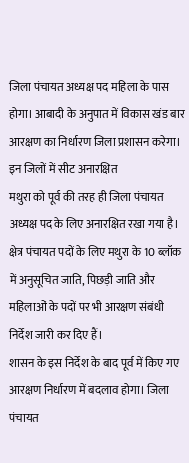जिला पंचायत अध्यक्ष पद महिला के पास होगा। आबादी के अनुपात में विकास खंड बार आरक्षण का निर्धारण जिला प्रशासन करेगा।
इन जिलों में सीट अनारक्षित
मथुरा को पूर्व की तरह ही जिला पंचायत अध्यक्ष पद के लिए अनारक्षित रखा गया है। क्षेत्र पंचायत पदों के लिए मथुरा के 10 ब्लॉक में अनुसूचित जाति, पिछड़ी जाति और महिलाओं के पदों पर भी आरक्षण संबंधी निर्देश जारी कर दिए हैं।
शासन के इस निर्देश के बाद पूर्व में किए गए आरक्षण निर्धारण में बदलाव होगा। जिला पंचायत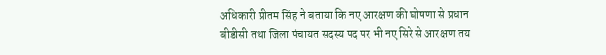अधिकारी प्रीतम सिंह ने बताया कि नए आरक्षण की घोषणा से प्रधान बीडीसी तथा जिला पंचायत सदस्य पद पर भी नए सिरे से आरक्षण तय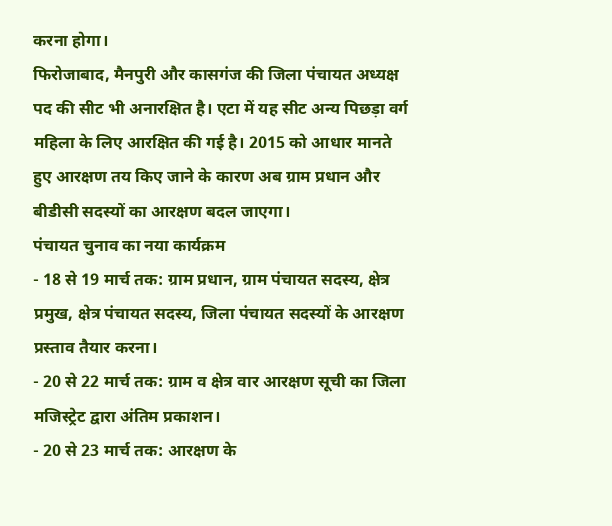करना होगा।
फिरोजाबाद, मैनपुरी और कासगंज की जिला पंचायत अध्यक्ष पद की सीट भी अनारक्षित है। एटा में यह सीट अन्य पिछड़ा वर्ग महिला के लिए आरक्षित की गई है। 2015 को आधार मानते हुए आरक्षण तय किए जाने के कारण अब ग्राम प्रधान और बीडीसी सदस्यों का आरक्षण बदल जाएगा।
पंचायत चुनाव का नया कार्यक्रम
- 18 से 19 मार्च तक: ग्राम प्रधान, ग्राम पंचायत सदस्य, क्षेत्र प्रमुख, क्षेत्र पंचायत सदस्य, जिला पंचायत सदस्यों के आरक्षण प्रस्ताव तैयार करना।
- 20 से 22 मार्च तक: ग्राम व क्षेत्र वार आरक्षण सूची का जिला मजिस्ट्रेट द्वारा अंतिम प्रकाशन।
- 20 से 23 मार्च तक: आरक्षण के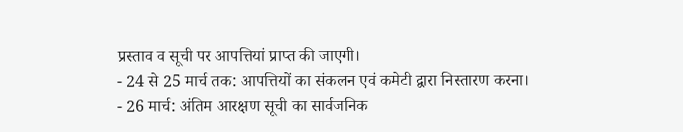प्रस्ताव व सूची पर आपत्तियां प्राप्त की जाएगी।
- 24 से 25 मार्च तक: आपत्तियों का संकलन एवं कमेटी द्वारा निस्तारण करना।
- 26 मार्च: अंतिम आरक्षण सूची का सार्वजनिक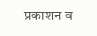प्रकाशन व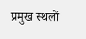प्रमुख स्थलों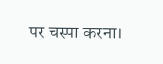पर चस्पा करना।